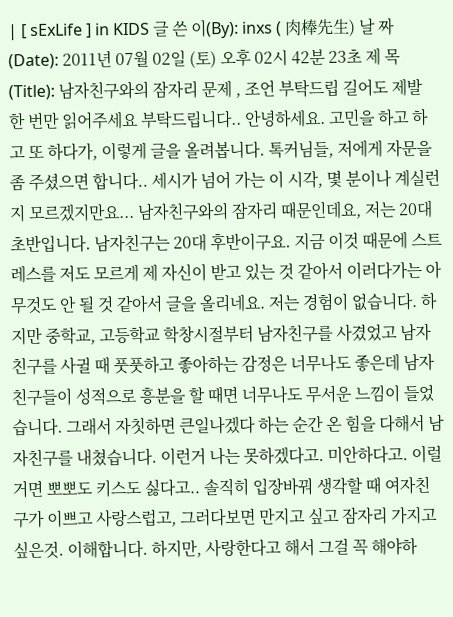| [ sExLife ] in KIDS 글 쓴 이(By): inxs ( 肉棒先生) 날 짜 (Date): 2011년 07월 02일 (토) 오후 02시 42분 23초 제 목(Title): 남자친구와의 잠자리 문제 , 조언 부탁드립 길어도 제발 한 번만 읽어주세요 부탁드립니다.. 안녕하세요. 고민을 하고 하고 또 하다가, 이렇게 글을 올려봅니다. 톡커님들, 저에게 자문을 좀 주셨으면 합니다.. 세시가 넘어 가는 이 시각, 몇 분이나 계실런지 모르겠지만요... 남자친구와의 잠자리 때문인데요, 저는 20대 초반입니다. 남자친구는 20대 후반이구요. 지금 이것 때문에 스트레스를 저도 모르게 제 자신이 받고 있는 것 같아서 이러다가는 아무것도 안 될 것 같아서 글을 올리네요. 저는 경험이 없습니다. 하지만 중학교, 고등학교 학창시절부터 남자친구를 사겼었고 남자친구를 사귈 때 풋풋하고 좋아하는 감정은 너무나도 좋은데 남자친구들이 성적으로 흥분을 할 때면 너무나도 무서운 느낌이 들었습니다. 그래서 자칫하면 큰일나겠다 하는 순간 온 힘을 다해서 남자친구를 내쳤습니다. 이런거 나는 못하겠다고. 미안하다고. 이럴거면 뽀뽀도 키스도 싫다고.. 솔직히 입장바꿔 생각할 때 여자친구가 이쁘고 사랑스럽고, 그러다보면 만지고 싶고 잠자리 가지고 싶은것. 이해합니다. 하지만, 사랑한다고 해서 그걸 꼭 해야하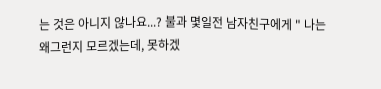는 것은 아니지 않나요...? 불과 몇일전 남자친구에게 " 나는 왜그런지 모르겠는데, 못하겠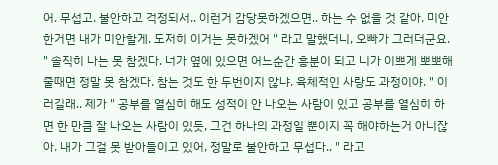어. 무섭고. 불안하고 걱정되서.. 이런거 감당못하겠으면.. 하는 수 없을 것 같아. 미안한거면 내가 미안할게. 도저히 이거는 못하겠어 " 라고 말했더니, 오빠가 그러더군요. " 솔직히 나는 못 참겠다. 너가 옆에 있으면 어느순간 흥분이 되고 니가 이쁘게 뽀뽀해줄때면 정말 못 참겠다. 참는 것도 한 두번이지 않냐. 육체적인 사랑도 과정이야. " 이러길래.. 제가 " 공부를 열심히 해도 성적이 안 나오는 사람이 있고 공부를 열심히 하면 한 만큼 잘 나오는 사람이 있듯, 그건 하나의 과정일 뿐이지 꼭 해야하는거 아니잖아. 내가 그걸 못 받아들이고 있어, 정말로 불안하고 무섭다.. " 라고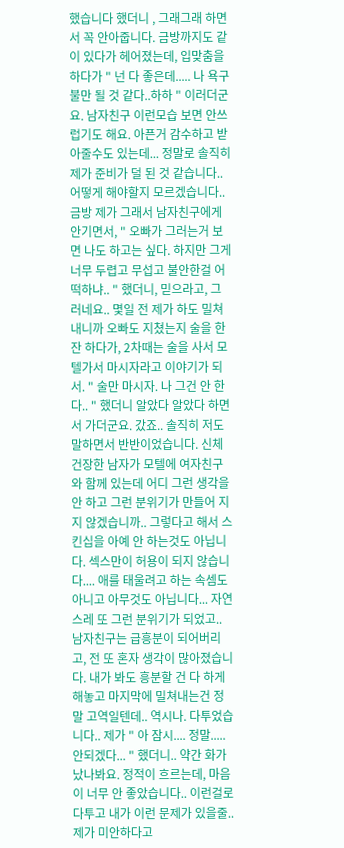했습니다 했더니 , 그래그래 하면서 꼭 안아줍니다. 금방까지도 같이 있다가 헤어졌는데, 입맞춤을 하다가 " 넌 다 좋은데..... 나 욕구불만 될 것 같다..하하 " 이러더군요. 남자친구 이런모습 보면 안쓰럽기도 해요. 아픈거 감수하고 받아줄수도 있는데... 정말로 솔직히 제가 준비가 덜 된 것 같습니다.. 어떻게 해야할지 모르겠습니다.. 금방 제가 그래서 남자친구에게 안기면서, " 오빠가 그러는거 보면 나도 하고는 싶다. 하지만 그게 너무 두렵고 무섭고 불안한걸 어떡하냐.. " 했더니, 믿으라고, 그러네요.. 몇일 전 제가 하도 밀쳐내니까 오빠도 지쳤는지 술을 한 잔 하다가, 2차때는 술을 사서 모텔가서 마시자라고 이야기가 되서. " 술만 마시자. 나 그건 안 한다.. " 했더니 알았다 알았다 하면서 가더군요. 갔죠.. 솔직히 저도 말하면서 반반이었습니다. 신체건장한 남자가 모텔에 여자친구와 함께 있는데 어디 그런 생각을 안 하고 그런 분위기가 만들어 지지 않겠습니까.. 그렇다고 해서 스킨십을 아예 안 하는것도 아닙니다. 섹스만이 허용이 되지 않습니다.... 애를 태울려고 하는 속셈도 아니고 아무것도 아닙니다... 자연스레 또 그런 분위기가 되었고.. 남자친구는 급흥분이 되어버리고, 전 또 혼자 생각이 많아졌습니다. 내가 봐도 흥분할 건 다 하게 해놓고 마지막에 밀쳐내는건 정말 고역일텐데.. 역시나. 다투었습니다.. 제가 " 아 잠시.... 정말..... 안되겠다... " 했더니.. 약간 화가 났나봐요. 정적이 흐르는데, 마음이 너무 안 좋았습니다.. 이런걸로 다투고 내가 이런 문제가 있을줄.. 제가 미안하다고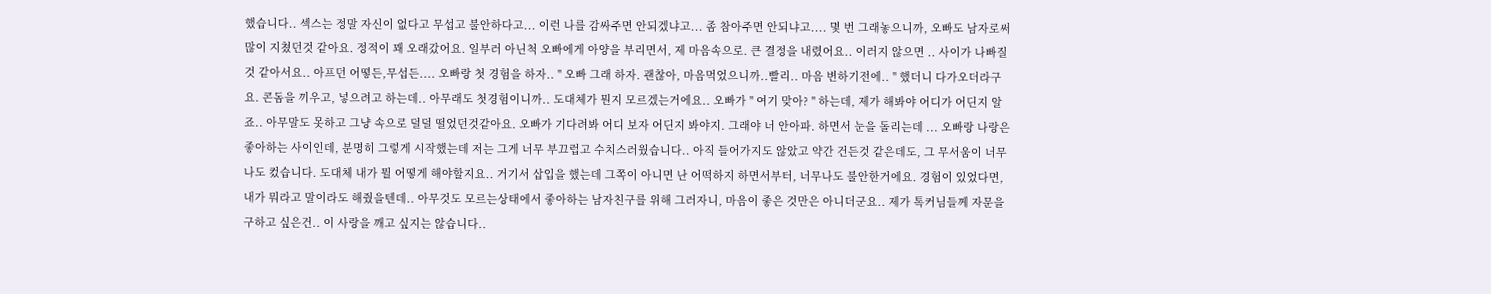했습니다.. 섹스는 정말 자신이 없다고 무섭고 불안하다고... 이런 나를 감싸주면 안되겠냐고... 좀 참아주면 안되냐고.... 몇 번 그래놓으니까, 오빠도 남자로써 많이 지쳤던것 같아요. 정적이 꽤 오래갔어요. 일부러 아닌척 오빠에게 아양을 부리면서, 제 마음속으로. 큰 결정을 내렸어요.. 이러지 않으면 .. 사이가 나빠질 것 같아서요.. 아프던 어떻든,무섭든.... 오빠랑 첫 경험을 하자.. " 오빠 그래 하자. 괜찮아, 마음먹었으니까..빨리.. 마음 변하기전에.. " 했더니 다가오더라구요. 콘돔을 끼우고, 넣으려고 하는데.. 아무래도 첫경험이니까.. 도대체가 뭔지 모르겠는거에요.. 오빠가 " 여기 맞아? " 하는데, 제가 해봐야 어디가 어딘지 알죠.. 아무말도 못하고 그냥 속으로 덜덜 떨었던것같아요. 오빠가 기다려봐 어디 보자 어딘지 봐야지. 그래야 너 안아파. 하면서 눈을 돌리는데 ... 오빠랑 나랑은 좋아하는 사이인데, 분명히 그렇게 시작했는데 저는 그게 너무 부끄럽고 수치스러웠습니다.. 아직 들어가지도 않았고 약간 건든것 같은데도, 그 무서움이 너무나도 컸습니다. 도대체 내가 뭘 어떻게 해야할지요.. 거기서 삽입을 했는데 그쪽이 아니면 난 어떡하지 하면서부터, 너무나도 불안한거에요. 경험이 있었다면, 내가 뭐라고 말이라도 해줬을텐데.. 아무것도 모르는상태에서 좋아하는 남자친구를 위해 그러자니, 마음이 좋은 것만은 아니더군요.. 제가 톡커님들께 자문을 구하고 싶은건.. 이 사랑을 깨고 싶지는 않습니다..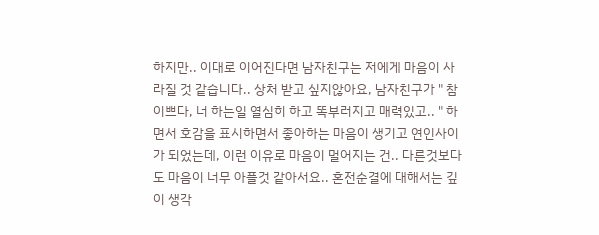하지만.. 이대로 이어진다면 남자친구는 저에게 마음이 사라질 것 같습니다.. 상처 받고 싶지않아요, 남자친구가 " 참 이쁘다, 너 하는일 열심히 하고 똑부러지고 매력있고.. " 하면서 호감을 표시하면서 좋아하는 마음이 생기고 연인사이가 되었는데, 이런 이유로 마음이 멀어지는 건.. 다른것보다도 마음이 너무 아플것 같아서요.. 혼전순결에 대해서는 깊이 생각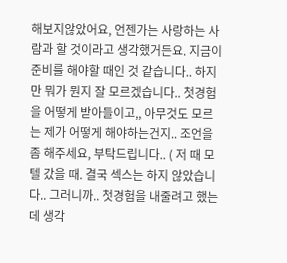해보지않았어요, 언젠가는 사랑하는 사람과 할 것이라고 생각했거든요. 지금이 준비를 해야할 때인 것 같습니다.. 하지만 뭐가 뭔지 잘 모르겠습니다.. 첫경험을 어떻게 받아들이고,, 아무것도 모르는 제가 어떻게 해야하는건지.. 조언을 좀 해주세요, 부탁드립니다.. ( 저 때 모텔 갔을 때. 결국 섹스는 하지 않았습니다.. 그러니까.. 첫경험을 내줄려고 했는데 생각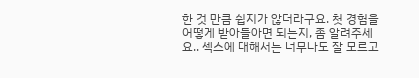한 것 만큼 쉽지가 않더라구요. 첫 경험을 어떻게 받아들아면 되는지, 좀 알려주세요.. 섹스에 대해서는 너무나도 잘 모르고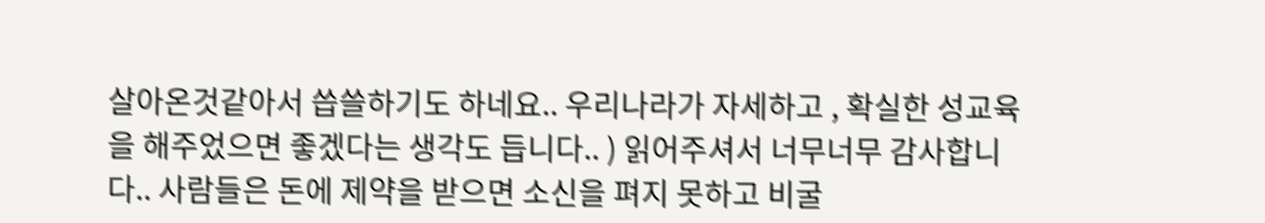살아온것같아서 씁쓸하기도 하네요.. 우리나라가 자세하고 , 확실한 성교육을 해주었으면 좋겠다는 생각도 듭니다.. ) 읽어주셔서 너무너무 감사합니다.. 사람들은 돈에 제약을 받으면 소신을 펴지 못하고 비굴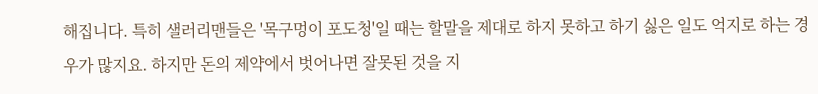해집니다. 특히 샐러리맨들은 '목구멍이 포도청'일 때는 할말을 제대로 하지 못하고 하기 싫은 일도 억지로 하는 경우가 많지요. 하지만 돈의 제약에서 벗어나면 잘못된 것을 지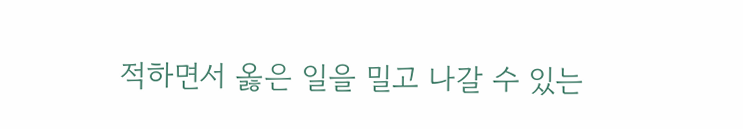적하면서 옳은 일을 밀고 나갈 수 있는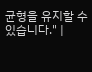균형을 유지할 수 있습니다." |